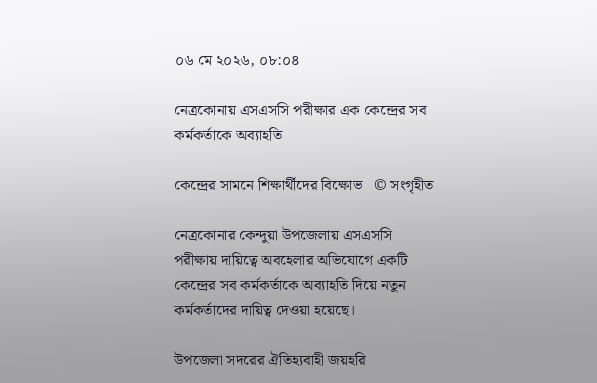০৬ মে ২০২৬, ০৮:০৪

নেত্রকোনায় এসএসসি পরীক্ষার এক কেন্দ্রের সব কর্মকর্তাকে অব্যাহতি

কেন্দ্রের সামনে শিক্ষার্থীদের বিক্ষোভ   © সংগৃহীত

নেত্রকোনার কেন্দুয়া উপজেলায় এসএসসি পরীক্ষায় দায়িত্বে অবহেলার অভিযোগে একটি কেন্দ্রের সব কর্মকর্তাকে অব্যাহতি দিয়ে নতুন কর্মকর্তাদের দায়িত্ব দেওয়া হয়েছে।

উপজেলা সদরের ঐতিহ্যবাহী জয়হরি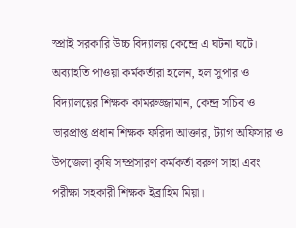স্প্রাই সরকারি উচ্চ বিদ্যালয় কেন্দ্রে এ ঘটনা ঘটে। অব্যাহতি পাওয়া কর্মকর্তারা হলেন, হল সুপার ও বিদ্যালয়ের শিক্ষক কামরুজ্জামান, কেন্দ্র সচিব ও ভারপ্রাপ্ত প্রধান শিক্ষক ফরিদা আক্তার, ট্যাগ অফিসার ও উপজেলা কৃষি সম্প্রসারণ কর্মকর্তা বরুণ সাহা এবং পরীক্ষা সহকারী শিক্ষক ইব্রাহিম মিয়া।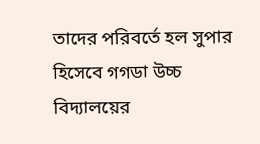তাদের পরিবর্তে হল সুপার হিসেবে গগডা উচ্চ বিদ্যালয়ের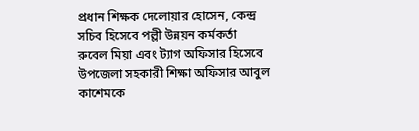প্রধান শিক্ষক দেলোয়ার হোসেন, কেন্দ্র সচিব হিসেবে পল্লী উন্নয়ন কর্মকর্তা রুবেল মিয়া এবং ট্যাগ অফিসার হিসেবে উপজেলা সহকারী শিক্ষা অফিসার আবুল কাশেমকে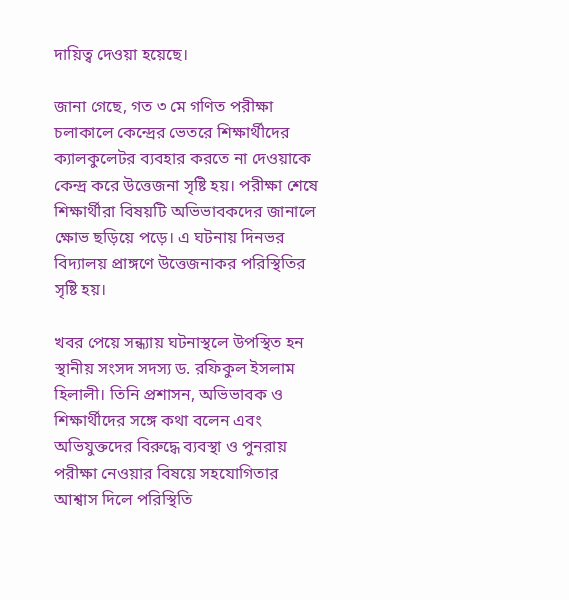দায়িত্ব দেওয়া হয়েছে।

জানা গেছে, গত ৩ মে গণিত পরীক্ষা চলাকালে কেন্দ্রের ভেতরে শিক্ষার্থীদের ক্যালকুলেটর ব্যবহার করতে না দেওয়াকে কেন্দ্র করে উত্তেজনা সৃষ্টি হয়। পরীক্ষা শেষে শিক্ষার্থীরা বিষয়টি অভিভাবকদের জানালে ক্ষোভ ছড়িয়ে পড়ে। এ ঘটনায় দিনভর বিদ্যালয় প্রাঙ্গণে উত্তেজনাকর পরিস্থিতির সৃষ্টি হয়।

খবর পেয়ে সন্ধ্যায় ঘটনাস্থলে উপস্থিত হন স্থানীয় সংসদ সদস্য ড. রফিকুল ইসলাম হিলালী। তিনি প্রশাসন, অভিভাবক ও শিক্ষার্থীদের সঙ্গে কথা বলেন এবং অভিযুক্তদের বিরুদ্ধে ব্যবস্থা ও পুনরায় পরীক্ষা নেওয়ার বিষয়ে সহযোগিতার আশ্বাস দিলে পরিস্থিতি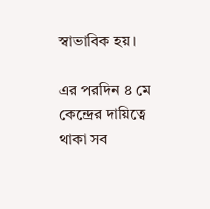স্বাভাবিক হয়।

এর পরদিন ৪ মে কেন্দ্রের দায়িত্বে থাকা সব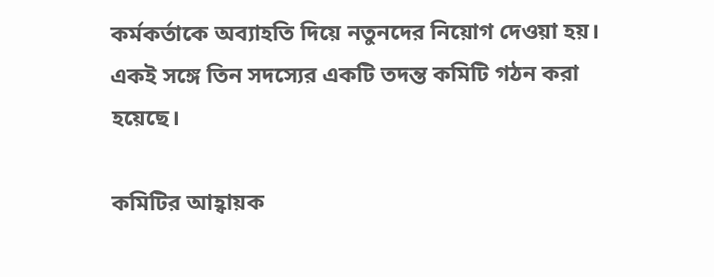কর্মকর্তাকে অব্যাহতি দিয়ে নতুনদের নিয়োগ দেওয়া হয়। একই সঙ্গে তিন সদস্যের একটি তদন্ত কমিটি গঠন করা হয়েছে।

কমিটির আহ্বায়ক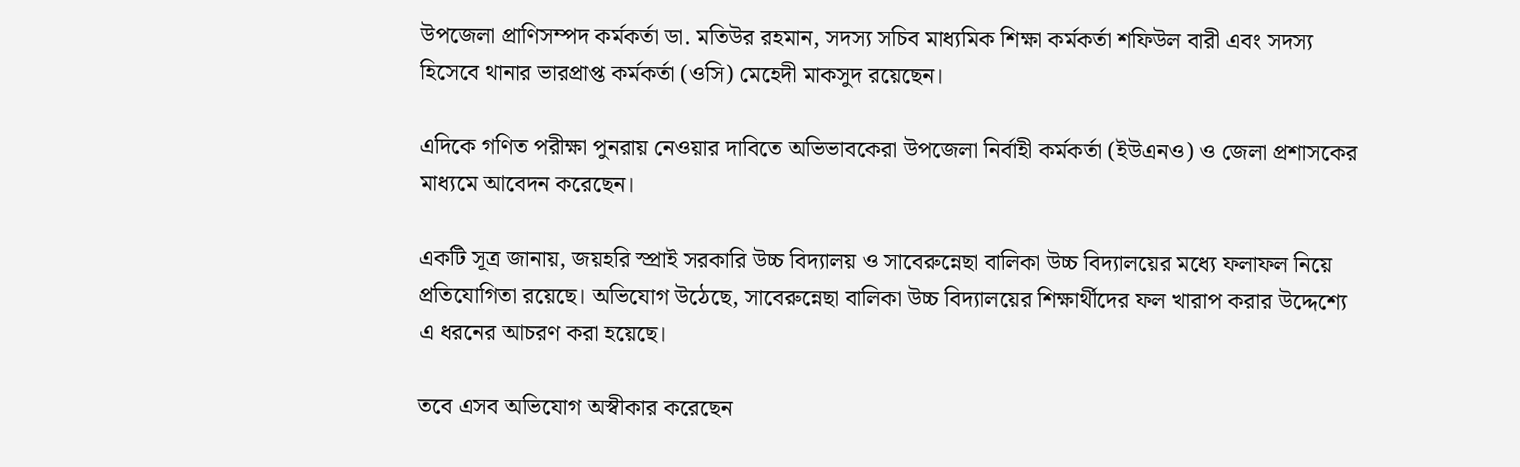উপজেলা প্রাণিসম্পদ কর্মকর্তা ডা. মতিউর রহমান, সদস্য সচিব মাধ্যমিক শিক্ষা কর্মকর্তা শফিউল বারী এবং সদস্য হিসেবে থানার ভারপ্রাপ্ত কর্মকর্তা (ওসি) মেহেদী মাকসুদ রয়েছেন।

এদিকে গণিত পরীক্ষা পুনরায় নেওয়ার দাবিতে অভিভাবকেরা উপজেলা নির্বাহী কর্মকর্তা (ইউএনও) ও জেলা প্রশাসকের মাধ্যমে আবেদন করেছেন।

একটি সূত্র জানায়, জয়হরি স্প্রাই সরকারি উচ্চ বিদ্যালয় ও সাবেরুন্নেছা বালিকা উচ্চ বিদ্যালয়ের মধ্যে ফলাফল নিয়ে প্রতিযোগিতা রয়েছে। অভিযোগ উঠেছে, সাবেরুন্নেছা বালিকা উচ্চ বিদ্যালয়ের শিক্ষার্থীদের ফল খারাপ করার উদ্দেশ্যে এ ধরনের আচরণ করা হয়েছে।

তবে এসব অভিযোগ অস্বীকার করেছেন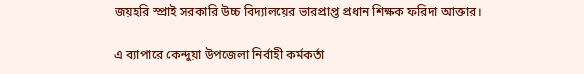জয়হরি স্প্রাই সরকারি উচ্চ বিদ্যালয়ের ভারপ্রাপ্ত প্রধান শিক্ষক ফরিদা আক্তার।

এ ব্যাপারে কেন্দুয়া উপজেলা নির্বাহী কর্মকর্তা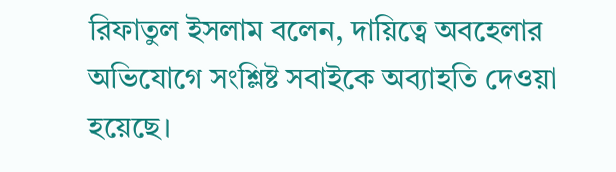রিফাতুল ইসলাম বলেন, দায়িত্বে অবহেলার অভিযোগে সংশ্লিষ্ট সবাইকে অব্যাহতি দেওয়া হয়েছে।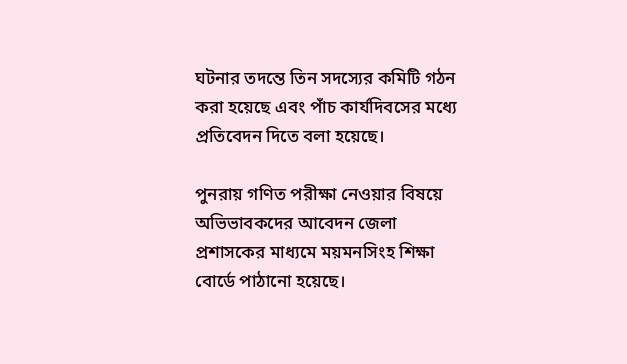ঘটনার তদন্তে তিন সদস্যের কমিটি গঠন করা হয়েছে এবং পাঁচ কার্যদিবসের মধ্যে প্রতিবেদন দিতে বলা হয়েছে।

পুনরায় গণিত পরীক্ষা নেওয়ার বিষয়ে অভিভাবকদের আবেদন জেলা প্রশাসকের মাধ্যমে ময়মনসিংহ শিক্ষা বোর্ডে পাঠানো হয়েছে।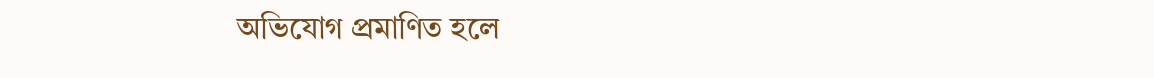অভিযোগ প্রমাণিত হলে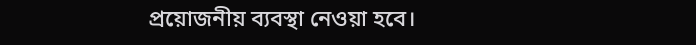প্রয়োজনীয় ব্যবস্থা নেওয়া হবে।